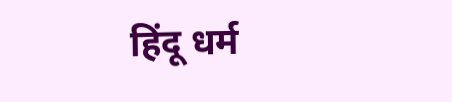हिंदू धर्म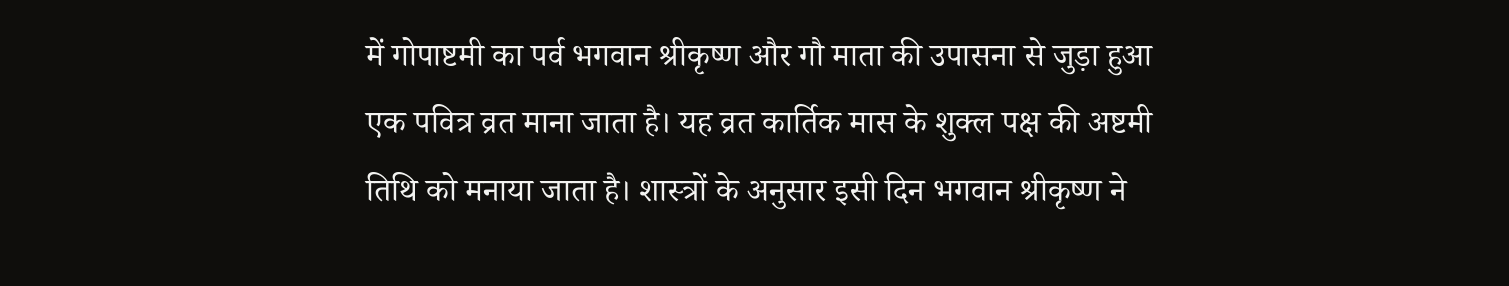में गोपाष्टमी का पर्व भगवान श्रीकृष्ण और गौ माता की उपासना से जुड़ा हुआ एक पवित्र व्रत माना जाता है। यह व्रत कार्तिक मास के शुक्ल पक्ष की अष्टमी तिथि को मनाया जाता है। शास्त्रों के अनुसार इसी दिन भगवान श्रीकृष्ण ने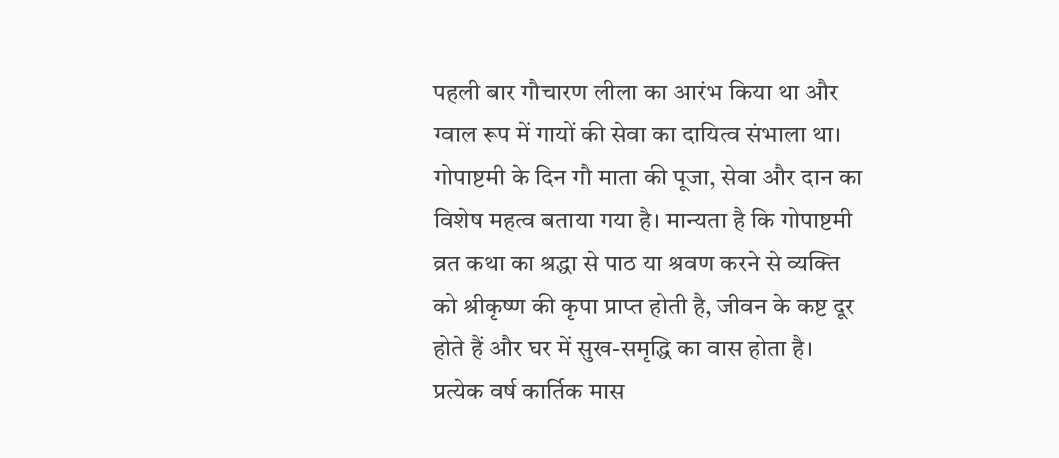पहली बार गौचारण लीला का आरंभ किया था और ग्वाल रूप में गायों की सेवा का दायित्व संभाला था।
गोपाष्टमी के दिन गौ माता की पूजा, सेवा और दान का विशेष महत्व बताया गया है। मान्यता है कि गोपाष्टमी व्रत कथा का श्रद्धा से पाठ या श्रवण करने से व्यक्ति को श्रीकृष्ण की कृपा प्राप्त होती है, जीवन के कष्ट दूर होते हैं और घर में सुख-समृद्धि का वास होता है।
प्रत्येक वर्ष कार्तिक मास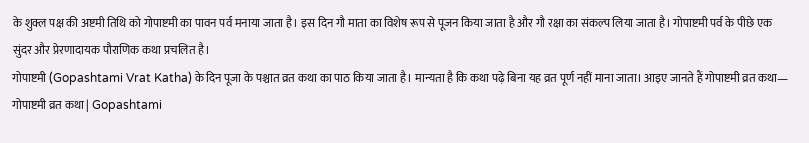के शुक्ल पक्ष की अष्टमी तिथि को गोपाष्टमी का पावन पर्व मनाया जाता है। इस दिन गौ माता का विशेष रूप से पूजन किया जाता है और गौ रक्षा का संकल्प लिया जाता है। गोपाष्टमी पर्व के पीछे एक सुंदर और प्रेरणादायक पौराणिक कथा प्रचलित है।
गोपाष्टमी (Gopashtami Vrat Katha) के दिन पूजा के पश्चात व्रत कथा का पाठ किया जाता है। मान्यता है कि कथा पढ़े बिना यह व्रत पूर्ण नहीं माना जाता। आइए जानते हैं गोपाष्टमी व्रत कथा—
गोपाष्टमी व्रत कथा | Gopashtami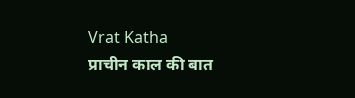Vrat Katha
प्राचीन काल की बात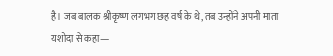है। जब बालक श्रीकृष्ण लगभग छह वर्ष के थे, तब उन्होंने अपनी माता यशोदा से कहा—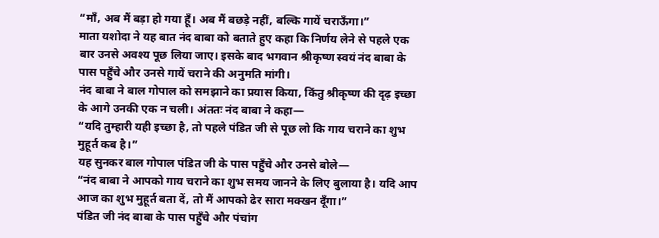“माँ, अब मैं बड़ा हो गया हूँ। अब मैं बछड़े नहीं, बल्कि गायें चराऊँगा।”
माता यशोदा ने यह बात नंद बाबा को बताते हुए कहा कि निर्णय लेने से पहले एक बार उनसे अवश्य पूछ लिया जाए। इसके बाद भगवान श्रीकृष्ण स्वयं नंद बाबा के पास पहुँचे और उनसे गायें चराने की अनुमति मांगी।
नंद बाबा ने बाल गोपाल को समझाने का प्रयास किया, किंतु श्रीकृष्ण की दृढ़ इच्छा के आगे उनकी एक न चली। अंततः नंद बाबा ने कहा—
“यदि तुम्हारी यही इच्छा है, तो पहले पंडित जी से पूछ लो कि गाय चराने का शुभ मुहूर्त कब है।”
यह सुनकर बाल गोपाल पंडित जी के पास पहुँचे और उनसे बोले—
“नंद बाबा ने आपको गाय चराने का शुभ समय जानने के लिए बुलाया है। यदि आप आज का शुभ मुहूर्त बता दें, तो मैं आपको ढेर सारा मक्खन दूँगा।”
पंडित जी नंद बाबा के पास पहुँचे और पंचांग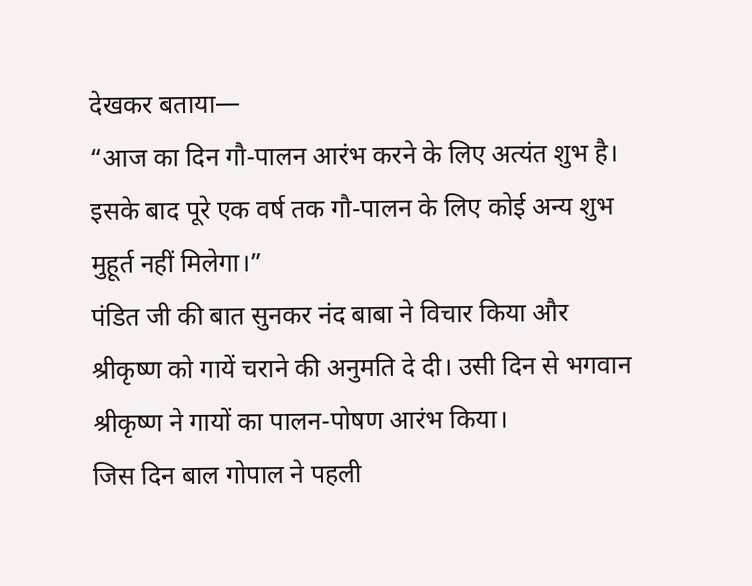देखकर बताया—
“आज का दिन गौ-पालन आरंभ करने के लिए अत्यंत शुभ है। इसके बाद पूरे एक वर्ष तक गौ-पालन के लिए कोई अन्य शुभ मुहूर्त नहीं मिलेगा।”
पंडित जी की बात सुनकर नंद बाबा ने विचार किया और श्रीकृष्ण को गायें चराने की अनुमति दे दी। उसी दिन से भगवान श्रीकृष्ण ने गायों का पालन-पोषण आरंभ किया।
जिस दिन बाल गोपाल ने पहली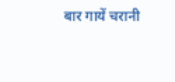बार गायें चरानी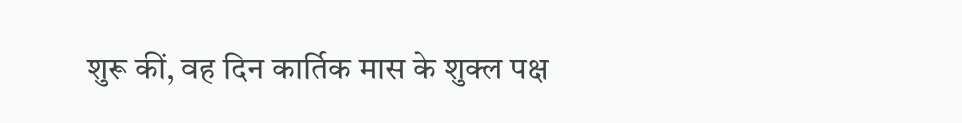शुरू कीं, वह दिन कार्तिक मास के शुक्ल पक्ष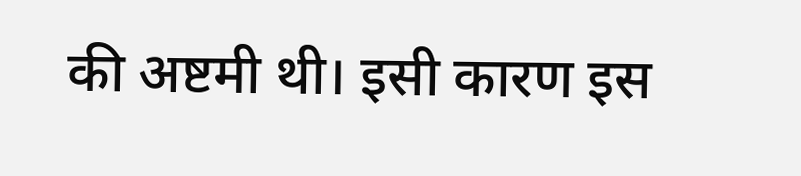की अष्टमी थी। इसी कारण इस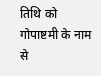तिथि को गोपाष्टमी के नाम से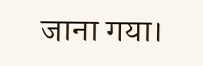जाना गया।